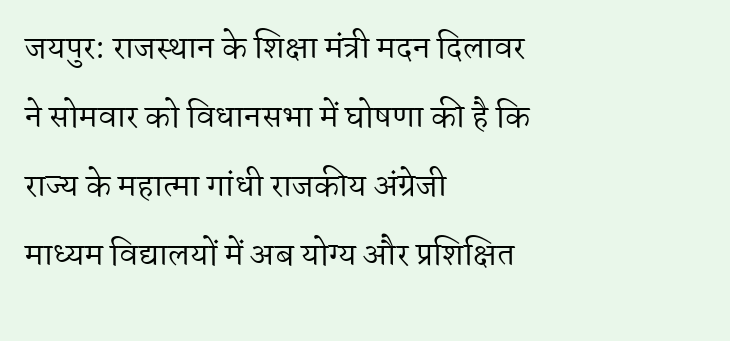जयपुर: राजस्थान के शिक्षा मंत्री मदन दिलावर ने सोमवार को विधानसभा में घोषणा की है कि राज्य के महात्मा गांधी राजकीय अंग्रेजी माध्यम विद्यालयों में अब योग्य और प्रशिक्षित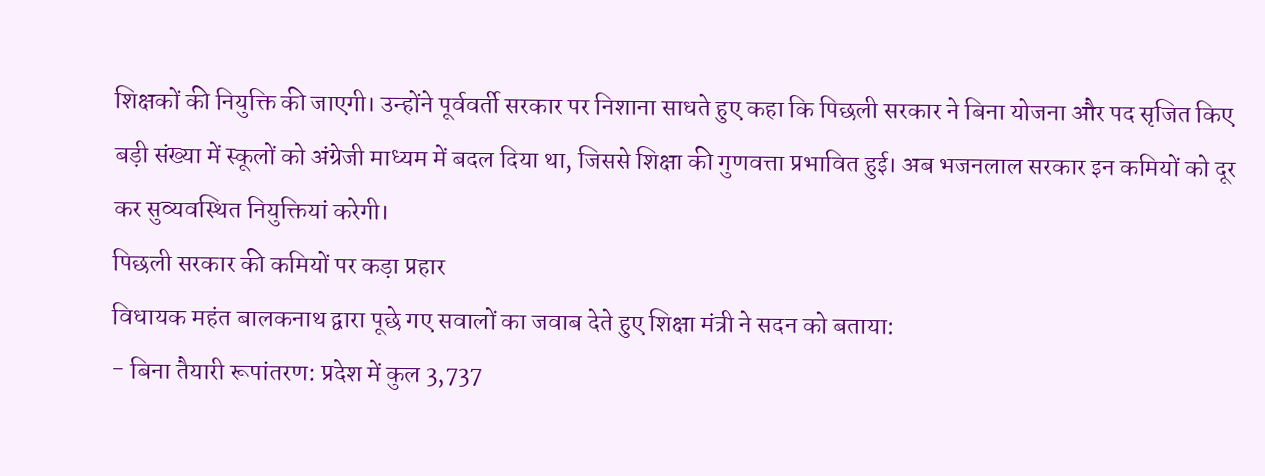शिक्षकों की नियुक्ति की जाएगी। उन्होंने पूर्ववर्ती सरकार पर निशाना साधते हुए कहा कि पिछली सरकार ने बिना योजना और पद सृजित किए बड़ी संख्या में स्कूलों को अंग्रेजी माध्यम में बदल दिया था, जिससे शिक्षा की गुणवत्ता प्रभावित हुई। अब भजनलाल सरकार इन कमियों को दूर कर सुव्यवस्थित नियुक्तियां करेगी।
पिछली सरकार की कमियों पर कड़ा प्रहार
विधायक महंत बालकनाथ द्वारा पूछे गए सवालों का जवाब देते हुए शिक्षा मंत्री ने सदन को बताया:
- बिना तैयारी रूपांतरण: प्रदेश में कुल 3,737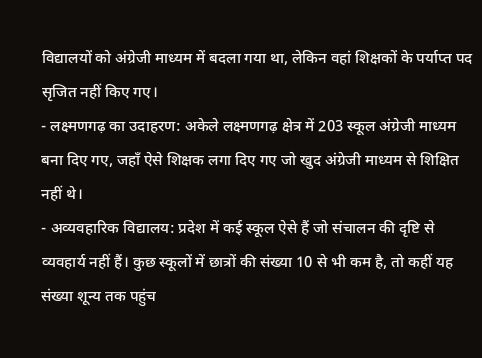विद्यालयों को अंग्रेजी माध्यम में बदला गया था, लेकिन वहां शिक्षकों के पर्याप्त पद सृजित नहीं किए गए।
- लक्ष्मणगढ़ का उदाहरण: अकेले लक्ष्मणगढ़ क्षेत्र में 203 स्कूल अंग्रेजी माध्यम बना दिए गए, जहाँ ऐसे शिक्षक लगा दिए गए जो खुद अंग्रेजी माध्यम से शिक्षित नहीं थे।
- अव्यवहारिक विद्यालय: प्रदेश में कई स्कूल ऐसे हैं जो संचालन की दृष्टि से व्यवहार्य नहीं हैं। कुछ स्कूलों में छात्रों की संख्या 10 से भी कम है, तो कहीं यह संख्या शून्य तक पहुंच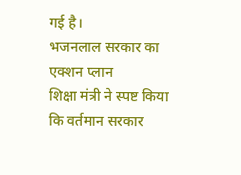गई है।
भजनलाल सरकार का एक्शन प्लान
शिक्षा मंत्री ने स्पष्ट किया कि वर्तमान सरकार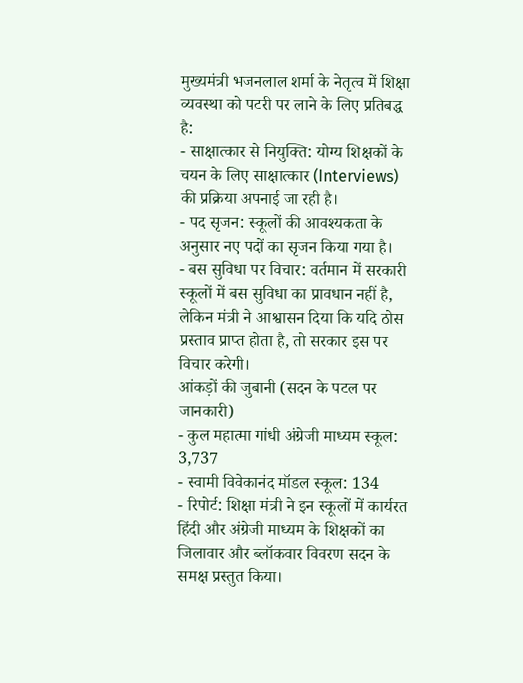मुख्यमंत्री भजनलाल शर्मा के नेतृत्व में शिक्षा व्यवस्था को पटरी पर लाने के लिए प्रतिबद्ध है:
- साक्षात्कार से नियुक्ति: योग्य शिक्षकों के चयन के लिए साक्षात्कार (Interviews) की प्रक्रिया अपनाई जा रही है।
- पद सृजन: स्कूलों की आवश्यकता के अनुसार नए पदों का सृजन किया गया है।
- बस सुविधा पर विचार: वर्तमान में सरकारी स्कूलों में बस सुविधा का प्रावधान नहीं है, लेकिन मंत्री ने आश्वासन दिया कि यदि ठोस प्रस्ताव प्राप्त होता है, तो सरकार इस पर विचार करेगी।
आंकड़ों की जुबानी (सदन के पटल पर जानकारी)
- कुल महात्मा गांधी अंग्रेजी माध्यम स्कूल: 3,737
- स्वामी विवेकानंद मॉडल स्कूल: 134
- रिपोर्ट: शिक्षा मंत्री ने इन स्कूलों में कार्यरत हिंदी और अंग्रेजी माध्यम के शिक्षकों का जिलावार और ब्लॉकवार विवरण सदन के समक्ष प्रस्तुत किया।